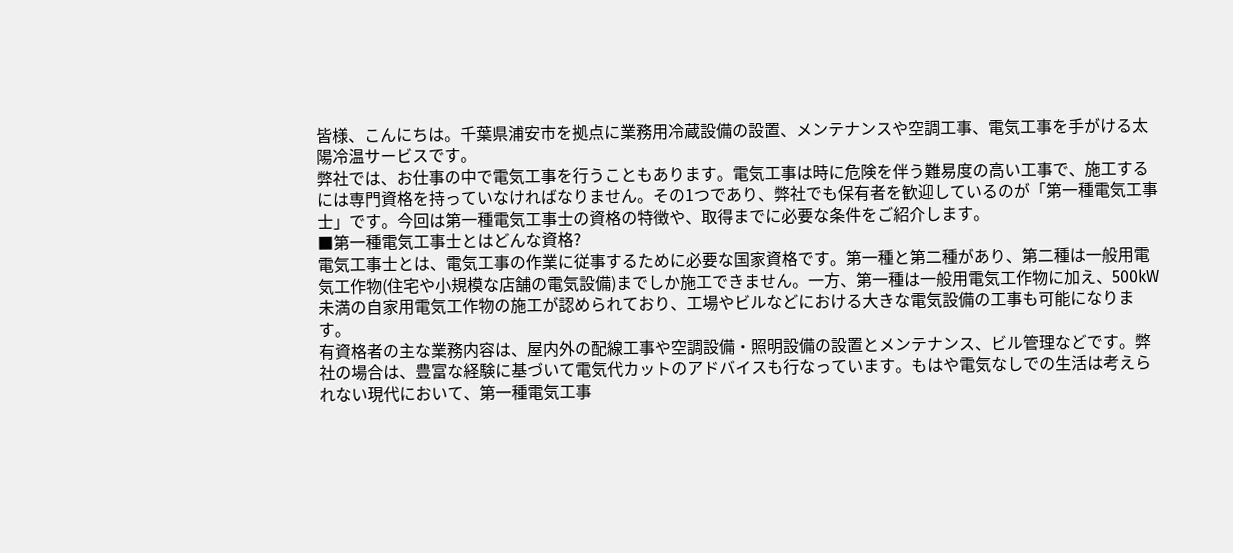皆様、こんにちは。千葉県浦安市を拠点に業務用冷蔵設備の設置、メンテナンスや空調工事、電気工事を手がける太陽冷温サービスです。
弊社では、お仕事の中で電気工事を行うこともあります。電気工事は時に危険を伴う難易度の高い工事で、施工するには専門資格を持っていなければなりません。その1つであり、弊社でも保有者を歓迎しているのが「第一種電気工事士」です。今回は第一種電気工事士の資格の特徴や、取得までに必要な条件をご紹介します。
■第一種電気工事士とはどんな資格?
電気工事士とは、電気工事の作業に従事するために必要な国家資格です。第一種と第二種があり、第二種は一般用電気工作物(住宅や小規模な店舗の電気設備)までしか施工できません。一方、第一種は一般用電気工作物に加え、500kW未満の自家用電気工作物の施工が認められており、工場やビルなどにおける大きな電気設備の工事も可能になります。
有資格者の主な業務内容は、屋内外の配線工事や空調設備・照明設備の設置とメンテナンス、ビル管理などです。弊社の場合は、豊富な経験に基づいて電気代カットのアドバイスも行なっています。もはや電気なしでの生活は考えられない現代において、第一種電気工事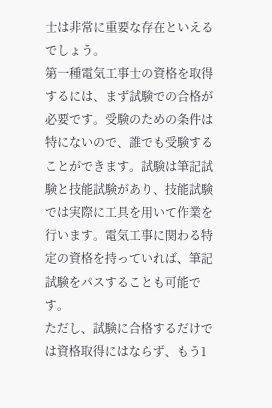士は非常に重要な存在といえるでしょう。
第一種電気工事士の資格を取得するには、まず試験での合格が必要です。受験のための条件は特にないので、誰でも受験することができます。試験は筆記試験と技能試験があり、技能試験では実際に工具を用いて作業を行います。電気工事に関わる特定の資格を持っていれば、筆記試験をパスすることも可能です。
ただし、試験に合格するだけでは資格取得にはならず、もう1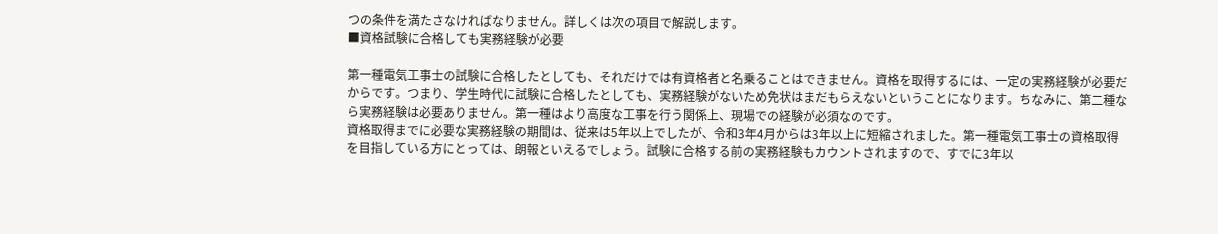つの条件を満たさなければなりません。詳しくは次の項目で解説します。
■資格試験に合格しても実務経験が必要

第一種電気工事士の試験に合格したとしても、それだけでは有資格者と名乗ることはできません。資格を取得するには、一定の実務経験が必要だからです。つまり、学生時代に試験に合格したとしても、実務経験がないため免状はまだもらえないということになります。ちなみに、第二種なら実務経験は必要ありません。第一種はより高度な工事を行う関係上、現場での経験が必須なのです。
資格取得までに必要な実務経験の期間は、従来は5年以上でしたが、令和3年4月からは3年以上に短縮されました。第一種電気工事士の資格取得を目指している方にとっては、朗報といえるでしょう。試験に合格する前の実務経験もカウントされますので、すでに3年以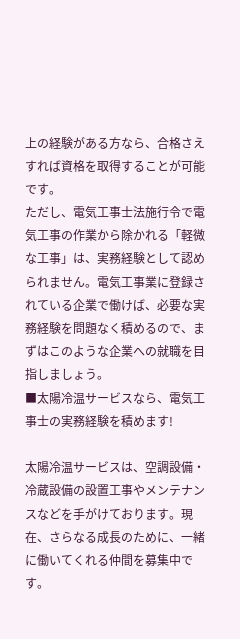上の経験がある方なら、合格さえすれば資格を取得することが可能です。
ただし、電気工事士法施行令で電気工事の作業から除かれる「軽微な工事」は、実務経験として認められません。電気工事業に登録されている企業で働けば、必要な実務経験を問題なく積めるので、まずはこのような企業への就職を目指しましょう。
■太陽冷温サービスなら、電気工事士の実務経験を積めます!

太陽冷温サービスは、空調設備・冷蔵設備の設置工事やメンテナンスなどを手がけております。現在、さらなる成長のために、一緒に働いてくれる仲間を募集中です。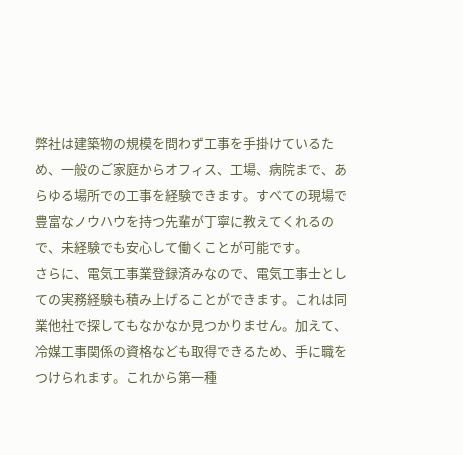弊社は建築物の規模を問わず工事を手掛けているため、一般のご家庭からオフィス、工場、病院まで、あらゆる場所での工事を経験できます。すべての現場で豊富なノウハウを持つ先輩が丁寧に教えてくれるので、未経験でも安心して働くことが可能です。
さらに、電気工事業登録済みなので、電気工事士としての実務経験も積み上げることができます。これは同業他社で探してもなかなか見つかりません。加えて、冷媒工事関係の資格なども取得できるため、手に職をつけられます。これから第一種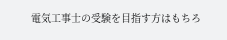電気工事士の受験を目指す方はもちろ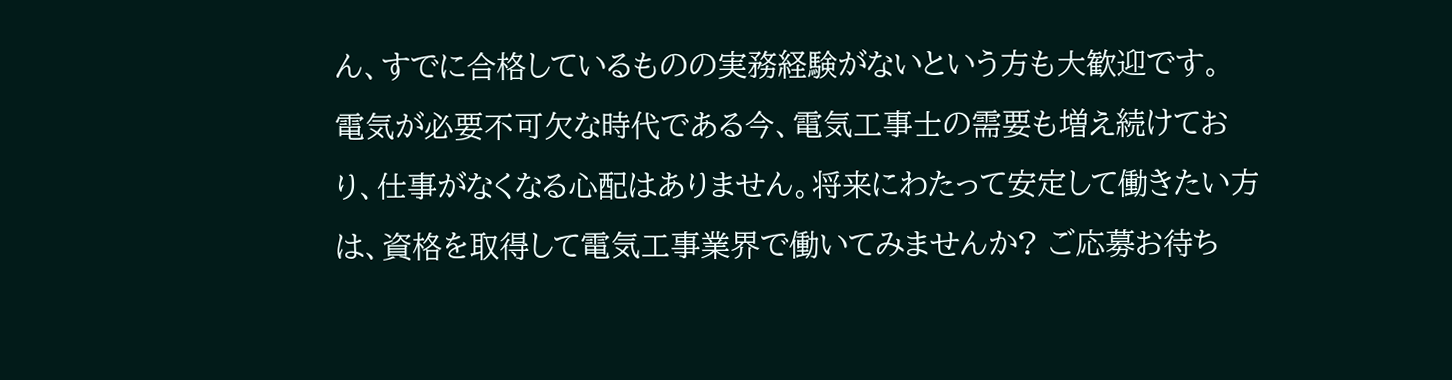ん、すでに合格しているものの実務経験がないという方も大歓迎です。
電気が必要不可欠な時代である今、電気工事士の需要も増え続けており、仕事がなくなる心配はありません。将来にわたって安定して働きたい方は、資格を取得して電気工事業界で働いてみませんか? ご応募お待ち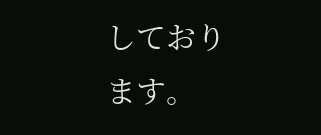しております。